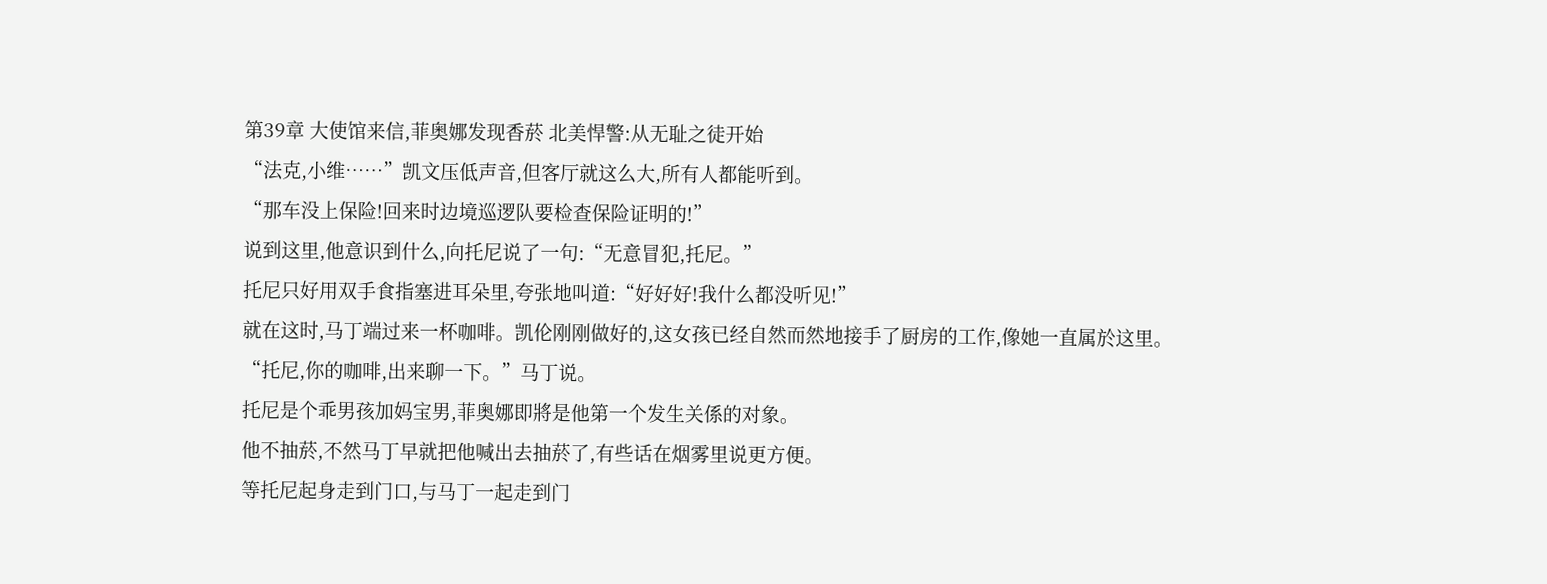第39章 大使馆来信,菲奥娜发现香菸 北美悍警:从无耻之徒开始
“法克,小维……”凯文压低声音,但客厅就这么大,所有人都能听到。
“那车没上保险!回来时边境巡逻队要检查保险证明的!”
说到这里,他意识到什么,向托尼说了一句:“无意冒犯,托尼。”
托尼只好用双手食指塞进耳朵里,夸张地叫道:“好好好!我什么都没听见!”
就在这时,马丁端过来一杯咖啡。凯伦刚刚做好的,这女孩已经自然而然地接手了厨房的工作,像她一直属於这里。
“托尼,你的咖啡,出来聊一下。”马丁说。
托尼是个乖男孩加妈宝男,菲奥娜即將是他第一个发生关係的对象。
他不抽菸,不然马丁早就把他喊出去抽菸了,有些话在烟雾里说更方便。
等托尼起身走到门口,与马丁一起走到门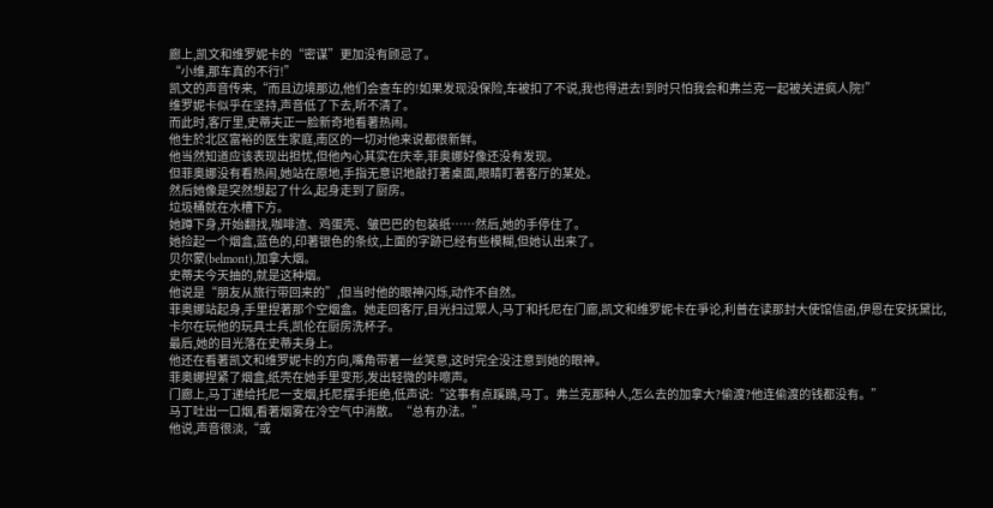廊上,凯文和维罗妮卡的“密谋”更加没有顾忌了。
“小维,那车真的不行!”
凯文的声音传来,“而且边境那边,他们会查车的!如果发现没保险,车被扣了不说,我也得进去!到时只怕我会和弗兰克一起被关进疯人院!”
维罗妮卡似乎在坚持,声音低了下去,听不清了。
而此时,客厅里,史蒂夫正一脸新奇地看著热闹。
他生於北区富裕的医生家庭,南区的一切对他来说都很新鲜。
他当然知道应该表现出担忧,但他內心其实在庆幸,菲奥娜好像还没有发现。
但菲奥娜没有看热闹,她站在原地,手指无意识地敲打著桌面,眼睛盯著客厅的某处。
然后她像是突然想起了什么,起身走到了厨房。
垃圾桶就在水槽下方。
她蹲下身,开始翻找,咖啡渣、鸡蛋壳、皱巴巴的包装纸……然后,她的手停住了。
她捡起一个烟盒,蓝色的,印著银色的条纹,上面的字跡已经有些模糊,但她认出来了。
贝尔蒙(belmont),加拿大烟。
史蒂夫今天抽的,就是这种烟。
他说是“朋友从旅行带回来的”,但当时他的眼神闪烁,动作不自然。
菲奥娜站起身,手里捏著那个空烟盒。她走回客厅,目光扫过眾人,马丁和托尼在门廊,凯文和维罗妮卡在爭论,利普在读那封大使馆信函,伊恩在安抚黛比,卡尔在玩他的玩具士兵,凯伦在厨房洗杯子。
最后,她的目光落在史蒂夫身上。
他还在看著凯文和维罗妮卡的方向,嘴角带著一丝笑意,这时完全没注意到她的眼神。
菲奥娜捏紧了烟盒,纸壳在她手里变形,发出轻微的咔嚓声。
门廊上,马丁递给托尼一支烟,托尼摆手拒绝,低声说:“这事有点蹊蹺,马丁。弗兰克那种人,怎么去的加拿大?偷渡?他连偷渡的钱都没有。”
马丁吐出一口烟,看著烟雾在冷空气中消散。“总有办法。”
他说,声音很淡,“或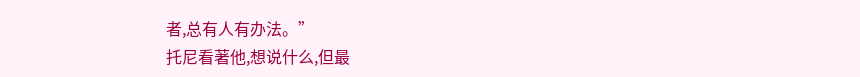者,总有人有办法。”
托尼看著他,想说什么,但最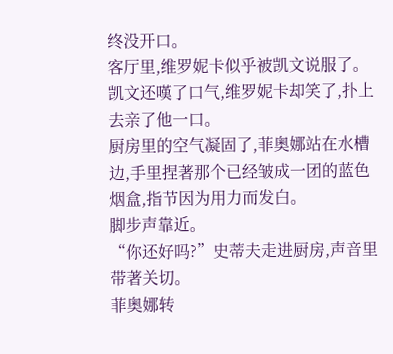终没开口。
客厅里,维罗妮卡似乎被凯文说服了。
凯文还嘆了口气,维罗妮卡却笑了,扑上去亲了他一口。
厨房里的空气凝固了,菲奥娜站在水槽边,手里捏著那个已经皱成一团的蓝色烟盒,指节因为用力而发白。
脚步声靠近。
“你还好吗?”史蒂夫走进厨房,声音里带著关切。
菲奥娜转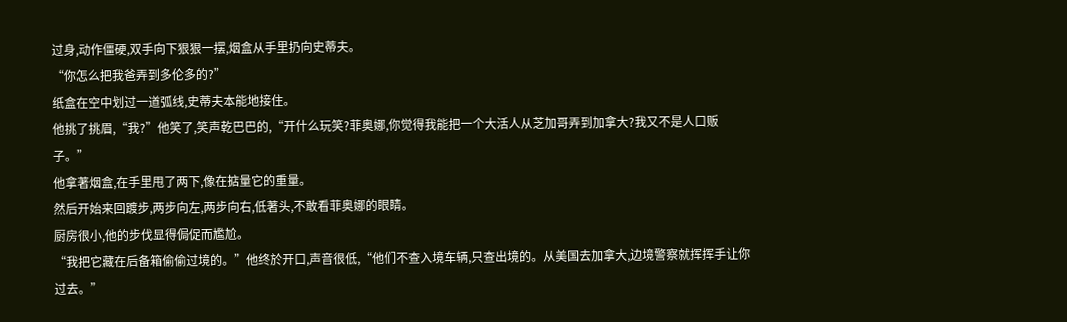过身,动作僵硬,双手向下狠狠一摆,烟盒从手里扔向史蒂夫。
“你怎么把我爸弄到多伦多的?”
纸盒在空中划过一道弧线,史蒂夫本能地接住。
他挑了挑眉,“我?”他笑了,笑声乾巴巴的,“开什么玩笑?菲奥娜,你觉得我能把一个大活人从芝加哥弄到加拿大?我又不是人口贩子。”
他拿著烟盒,在手里甩了两下,像在掂量它的重量。
然后开始来回踱步,两步向左,两步向右,低著头,不敢看菲奥娜的眼睛。
厨房很小,他的步伐显得侷促而尷尬。
“我把它藏在后备箱偷偷过境的。”他终於开口,声音很低,“他们不查入境车辆,只查出境的。从美国去加拿大,边境警察就挥挥手让你过去。”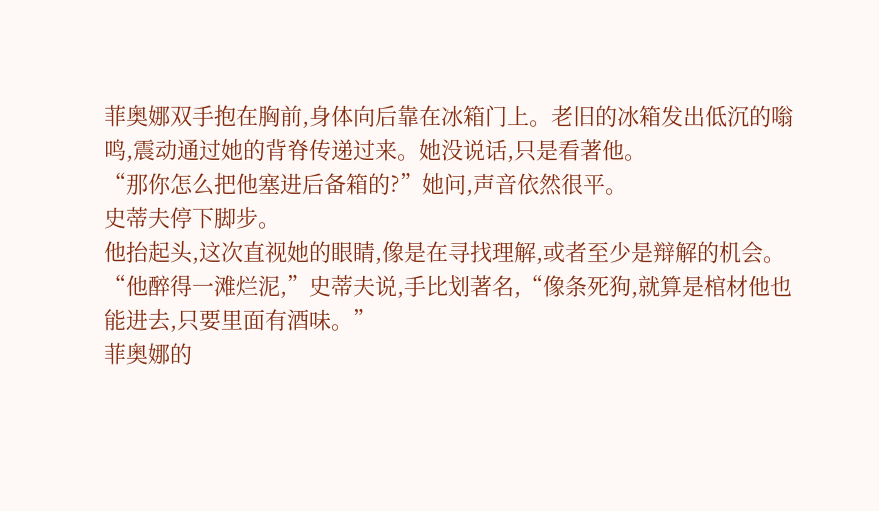菲奥娜双手抱在胸前,身体向后靠在冰箱门上。老旧的冰箱发出低沉的嗡鸣,震动通过她的背脊传递过来。她没说话,只是看著他。
“那你怎么把他塞进后备箱的?”她问,声音依然很平。
史蒂夫停下脚步。
他抬起头,这次直视她的眼睛,像是在寻找理解,或者至少是辩解的机会。
“他醉得一滩烂泥,”史蒂夫说,手比划著名,“像条死狗,就算是棺材他也能进去,只要里面有酒味。”
菲奥娜的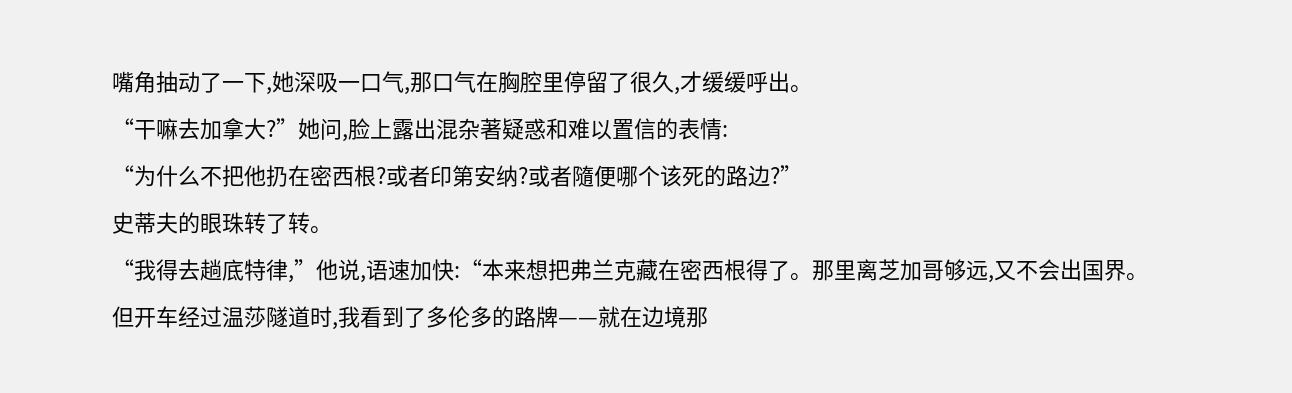嘴角抽动了一下,她深吸一口气,那口气在胸腔里停留了很久,才缓缓呼出。
“干嘛去加拿大?”她问,脸上露出混杂著疑惑和难以置信的表情:
“为什么不把他扔在密西根?或者印第安纳?或者隨便哪个该死的路边?”
史蒂夫的眼珠转了转。
“我得去趟底特律,”他说,语速加快:“本来想把弗兰克藏在密西根得了。那里离芝加哥够远,又不会出国界。但开车经过温莎隧道时,我看到了多伦多的路牌——就在边境那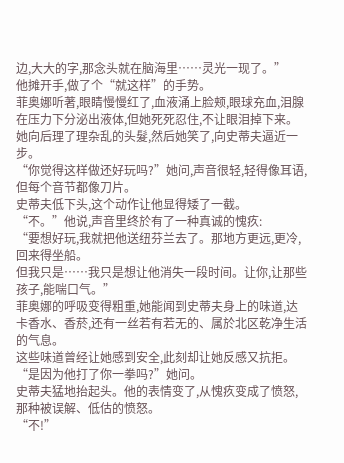边,大大的字,那念头就在脑海里……灵光一现了。”
他摊开手,做了个“就这样”的手势。
菲奥娜听著,眼睛慢慢红了,血液涌上脸颊,眼球充血,泪腺在压力下分泌出液体,但她死死忍住,不让眼泪掉下来。
她向后理了理杂乱的头髮,然后她笑了,向史蒂夫逼近一步。
“你觉得这样做还好玩吗?”她问,声音很轻,轻得像耳语,但每个音节都像刀片。
史蒂夫低下头,这个动作让他显得矮了一截。
“不。”他说,声音里终於有了一种真诚的愧疚:
“要想好玩,我就把他送纽芬兰去了。那地方更远,更冷,回来得坐船。
但我只是……我只是想让他消失一段时间。让你,让那些孩子,能喘口气。”
菲奥娜的呼吸变得粗重,她能闻到史蒂夫身上的味道,达卡香水、香菸,还有一丝若有若无的、属於北区乾净生活的气息。
这些味道曾经让她感到安全,此刻却让她反感又抗拒。
“是因为他打了你一拳吗?”她问。
史蒂夫猛地抬起头。他的表情变了,从愧疚变成了愤怒,那种被误解、低估的愤怒。
“不!”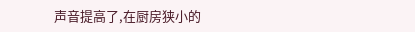声音提高了,在厨房狭小的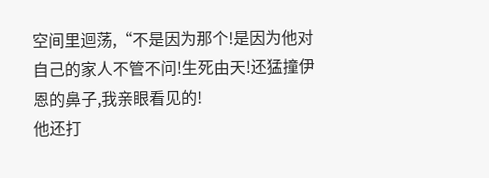空间里迴荡,“不是因为那个!是因为他对自己的家人不管不问!生死由天!还猛撞伊恩的鼻子,我亲眼看见的!
他还打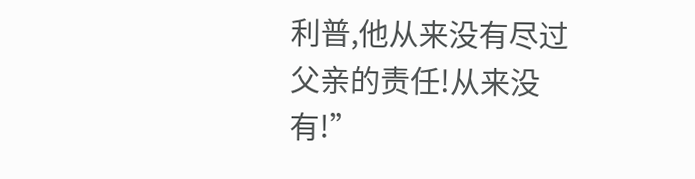利普,他从来没有尽过父亲的责任!从来没有!”